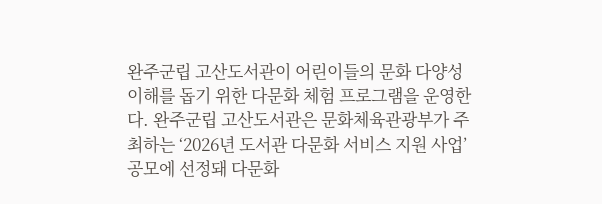완주군립 고산도서관이 어린이들의 문화 다양성 이해를 돕기 위한 다문화 체험 프로그램을 운영한다. 완주군립 고산도서관은 문화체육관광부가 주최하는 ‘2026년 도서관 다문화 서비스 지원 사업’ 공모에 선정돼 다문화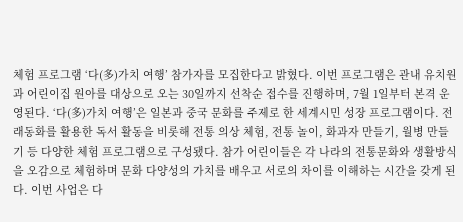체험 프로그램 ‘다(多)가치 여행’ 참가자를 모집한다고 밝혔다. 이번 프로그램은 관내 유치원과 어린이집 원아를 대상으로 오는 30일까지 선착순 접수를 진행하며, 7월 1일부터 본격 운영된다. ‘다(多)가치 여행’은 일본과 중국 문화를 주제로 한 세계시민 성장 프로그램이다. 전래동화를 활용한 독서 활동을 비롯해 전통 의상 체험, 전통 놀이, 화과자 만들기, 월병 만들기 등 다양한 체험 프로그램으로 구성됐다. 참가 어린이들은 각 나라의 전통문화와 생활방식을 오감으로 체험하며 문화 다양성의 가치를 배우고 서로의 차이를 이해하는 시간을 갖게 된다. 이번 사업은 다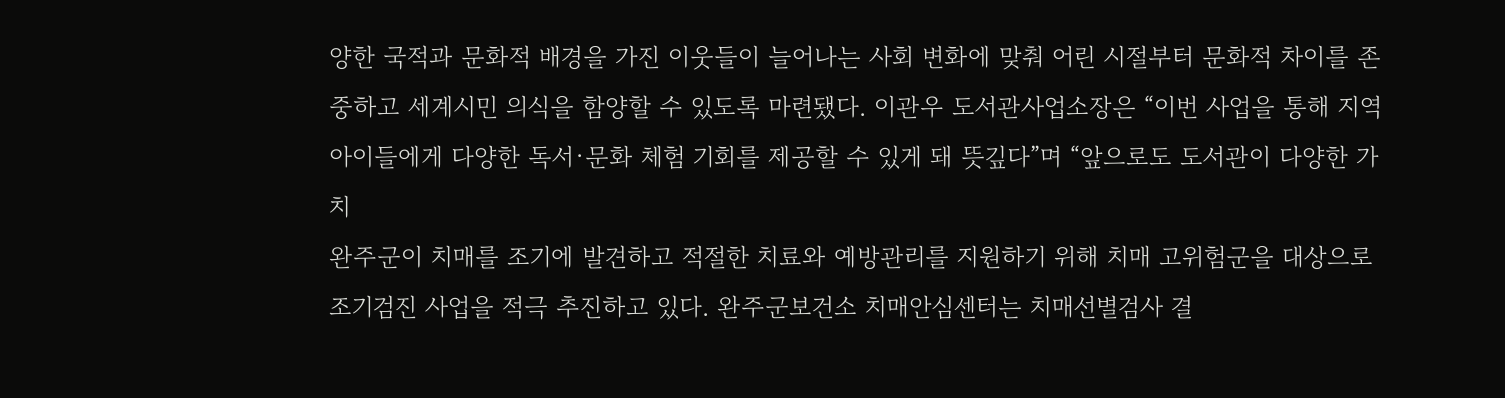양한 국적과 문화적 배경을 가진 이웃들이 늘어나는 사회 변화에 맞춰 어린 시절부터 문화적 차이를 존중하고 세계시민 의식을 함양할 수 있도록 마련됐다. 이관우 도서관사업소장은 “이번 사업을 통해 지역 아이들에게 다양한 독서·문화 체험 기회를 제공할 수 있게 돼 뜻깊다”며 “앞으로도 도서관이 다양한 가치
완주군이 치매를 조기에 발견하고 적절한 치료와 예방관리를 지원하기 위해 치매 고위험군을 대상으로 조기검진 사업을 적극 추진하고 있다. 완주군보건소 치매안심센터는 치매선별검사 결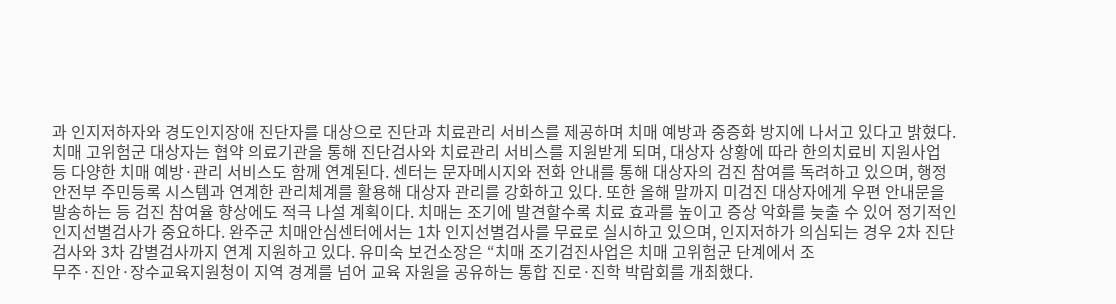과 인지저하자와 경도인지장애 진단자를 대상으로 진단과 치료관리 서비스를 제공하며 치매 예방과 중증화 방지에 나서고 있다고 밝혔다. 치매 고위험군 대상자는 협약 의료기관을 통해 진단검사와 치료관리 서비스를 지원받게 되며, 대상자 상황에 따라 한의치료비 지원사업 등 다양한 치매 예방·관리 서비스도 함께 연계된다. 센터는 문자메시지와 전화 안내를 통해 대상자의 검진 참여를 독려하고 있으며, 행정안전부 주민등록 시스템과 연계한 관리체계를 활용해 대상자 관리를 강화하고 있다. 또한 올해 말까지 미검진 대상자에게 우편 안내문을 발송하는 등 검진 참여율 향상에도 적극 나설 계획이다. 치매는 조기에 발견할수록 치료 효과를 높이고 증상 악화를 늦출 수 있어 정기적인 인지선별검사가 중요하다. 완주군 치매안심센터에서는 1차 인지선별검사를 무료로 실시하고 있으며, 인지저하가 의심되는 경우 2차 진단검사와 3차 감별검사까지 연계 지원하고 있다. 유미숙 보건소장은 “치매 조기검진사업은 치매 고위험군 단계에서 조
무주·진안·장수교육지원청이 지역 경계를 넘어 교육 자원을 공유하는 통합 진로·진학 박람회를 개최했다.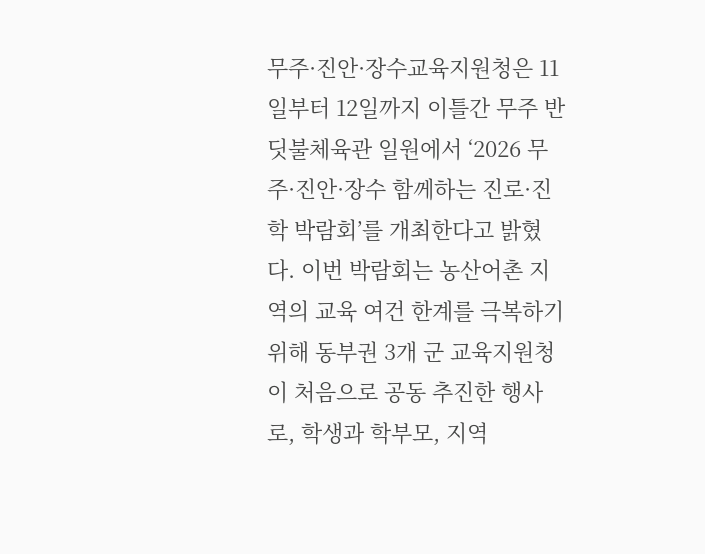무주·진안·장수교육지원청은 11일부터 12일까지 이틀간 무주 반딧불체육관 일원에서 ‘2026 무주·진안·장수 함께하는 진로·진학 박람회’를 개최한다고 밝혔다. 이번 박람회는 농산어촌 지역의 교육 여건 한계를 극복하기 위해 동부권 3개 군 교육지원청이 처음으로 공동 추진한 행사로, 학생과 학부모, 지역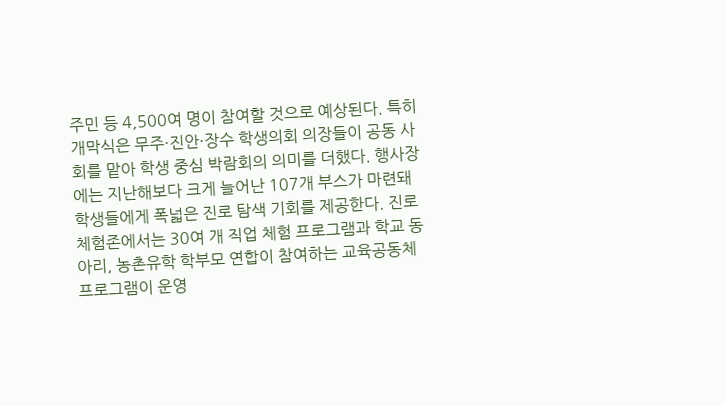주민 등 4,500여 명이 참여할 것으로 예상된다. 특히 개막식은 무주·진안·장수 학생의회 의장들이 공동 사회를 맡아 학생 중심 박람회의 의미를 더했다. 행사장에는 지난해보다 크게 늘어난 107개 부스가 마련돼 학생들에게 폭넓은 진로 탐색 기회를 제공한다. 진로체험존에서는 30여 개 직업 체험 프로그램과 학교 동아리, 농촌유학 학부모 연합이 참여하는 교육공동체 프로그램이 운영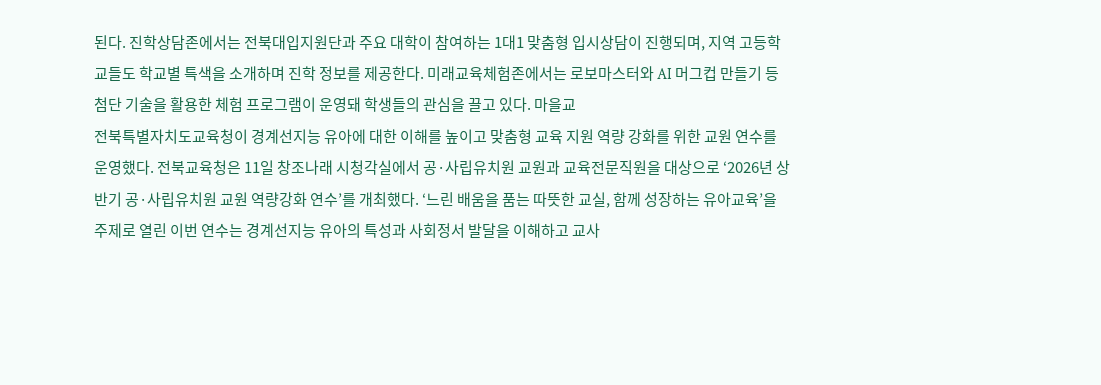된다. 진학상담존에서는 전북대입지원단과 주요 대학이 참여하는 1대1 맞춤형 입시상담이 진행되며, 지역 고등학교들도 학교별 특색을 소개하며 진학 정보를 제공한다. 미래교육체험존에서는 로보마스터와 AI 머그컵 만들기 등 첨단 기술을 활용한 체험 프로그램이 운영돼 학생들의 관심을 끌고 있다. 마을교
전북특별자치도교육청이 경계선지능 유아에 대한 이해를 높이고 맞춤형 교육 지원 역량 강화를 위한 교원 연수를 운영했다. 전북교육청은 11일 창조나래 시청각실에서 공·사립유치원 교원과 교육전문직원을 대상으로 ‘2026년 상반기 공·사립유치원 교원 역량강화 연수’를 개최했다. ‘느린 배움을 품는 따뜻한 교실, 함께 성장하는 유아교육’을 주제로 열린 이번 연수는 경계선지능 유아의 특성과 사회정서 발달을 이해하고 교사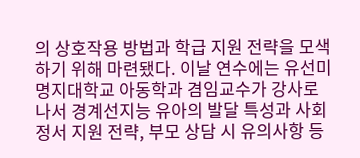의 상호작용 방법과 학급 지원 전략을 모색하기 위해 마련됐다. 이날 연수에는 유선미 명지대학교 아동학과 겸임교수가 강사로 나서 경계선지능 유아의 발달 특성과 사회정서 지원 전략, 부모 상담 시 유의사항 등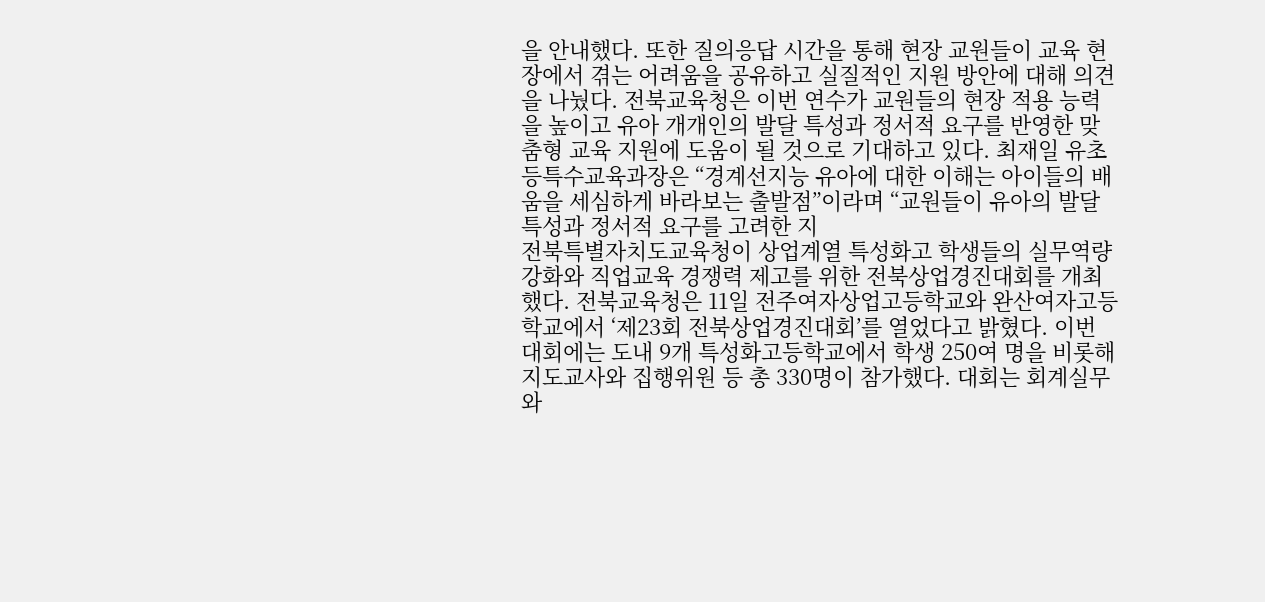을 안내했다. 또한 질의응답 시간을 통해 현장 교원들이 교육 현장에서 겪는 어려움을 공유하고 실질적인 지원 방안에 대해 의견을 나눴다. 전북교육청은 이번 연수가 교원들의 현장 적용 능력을 높이고 유아 개개인의 발달 특성과 정서적 요구를 반영한 맞춤형 교육 지원에 도움이 될 것으로 기대하고 있다. 최재일 유초등특수교육과장은 “경계선지능 유아에 대한 이해는 아이들의 배움을 세심하게 바라보는 출발점”이라며 “교원들이 유아의 발달 특성과 정서적 요구를 고려한 지
전북특별자치도교육청이 상업계열 특성화고 학생들의 실무역량 강화와 직업교육 경쟁력 제고를 위한 전북상업경진대회를 개최했다. 전북교육청은 11일 전주여자상업고등학교와 완산여자고등학교에서 ‘제23회 전북상업경진대회’를 열었다고 밝혔다. 이번 대회에는 도내 9개 특성화고등학교에서 학생 250여 명을 비롯해 지도교사와 집행위원 등 총 330명이 참가했다. 대회는 회계실무와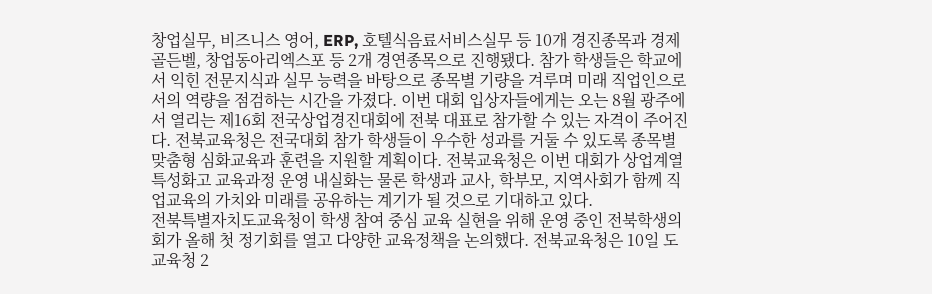창업실무, 비즈니스 영어, ERP, 호텔식음료서비스실무 등 10개 경진종목과 경제골든벨, 창업동아리엑스포 등 2개 경연종목으로 진행됐다. 참가 학생들은 학교에서 익힌 전문지식과 실무 능력을 바탕으로 종목별 기량을 겨루며 미래 직업인으로서의 역량을 점검하는 시간을 가졌다. 이번 대회 입상자들에게는 오는 8월 광주에서 열리는 제16회 전국상업경진대회에 전북 대표로 참가할 수 있는 자격이 주어진다. 전북교육청은 전국대회 참가 학생들이 우수한 성과를 거둘 수 있도록 종목별 맞춤형 심화교육과 훈련을 지원할 계획이다. 전북교육청은 이번 대회가 상업계열 특성화고 교육과정 운영 내실화는 물론 학생과 교사, 학부모, 지역사회가 함께 직업교육의 가치와 미래를 공유하는 계기가 될 것으로 기대하고 있다.
전북특별자치도교육청이 학생 참여 중심 교육 실현을 위해 운영 중인 전북학생의회가 올해 첫 정기회를 열고 다양한 교육정책을 논의했다. 전북교육청은 10일 도교육청 2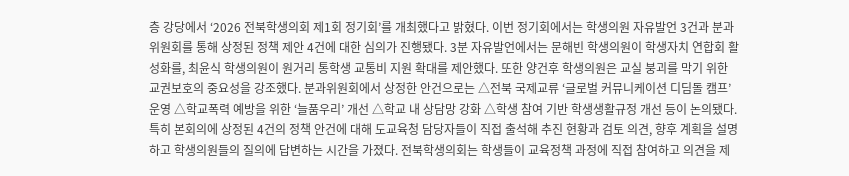층 강당에서 ‘2026 전북학생의회 제1회 정기회’를 개최했다고 밝혔다. 이번 정기회에서는 학생의원 자유발언 3건과 분과위원회를 통해 상정된 정책 제안 4건에 대한 심의가 진행됐다. 3분 자유발언에서는 문해빈 학생의원이 학생자치 연합회 활성화를, 최윤식 학생의원이 원거리 통학생 교통비 지원 확대를 제안했다. 또한 양건후 학생의원은 교실 붕괴를 막기 위한 교권보호의 중요성을 강조했다. 분과위원회에서 상정한 안건으로는 △전북 국제교류 ‘글로벌 커뮤니케이션 디딤돌 캠프’ 운영 △학교폭력 예방을 위한 ‘늘품우리’ 개선 △학교 내 상담망 강화 △학생 참여 기반 학생생활규정 개선 등이 논의됐다. 특히 본회의에 상정된 4건의 정책 안건에 대해 도교육청 담당자들이 직접 출석해 추진 현황과 검토 의견, 향후 계획을 설명하고 학생의원들의 질의에 답변하는 시간을 가졌다. 전북학생의회는 학생들이 교육정책 과정에 직접 참여하고 의견을 제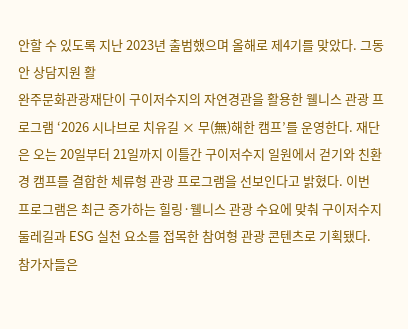안할 수 있도록 지난 2023년 출범했으며 올해로 제4기를 맞았다. 그동안 상담지원 활
완주문화관광재단이 구이저수지의 자연경관을 활용한 웰니스 관광 프로그램 ‘2026 시나브로 치유길 × 무(無)해한 캠프’를 운영한다. 재단은 오는 20일부터 21일까지 이틀간 구이저수지 일원에서 걷기와 친환경 캠프를 결합한 체류형 관광 프로그램을 선보인다고 밝혔다. 이번 프로그램은 최근 증가하는 힐링·웰니스 관광 수요에 맞춰 구이저수지 둘레길과 ESG 실천 요소를 접목한 참여형 관광 콘텐츠로 기획됐다. 참가자들은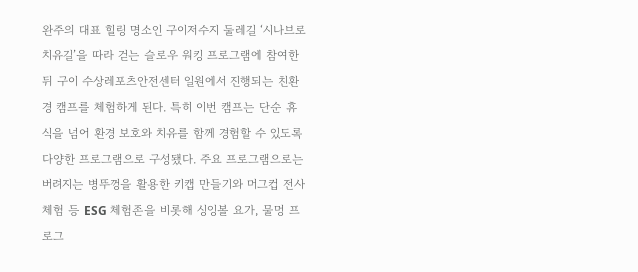완주의 대표 힐링 명소인 구이저수지 둘레길 ‘시나브로 치유길’을 따라 걷는 슬로우 워킹 프로그램에 참여한 뒤 구이 수상레포츠안전센터 일원에서 진행되는 친환경 캠프를 체험하게 된다. 특히 이번 캠프는 단순 휴식을 넘어 환경 보호와 치유를 함께 경험할 수 있도록 다양한 프로그램으로 구성됐다. 주요 프로그램으로는 버려지는 병뚜껑을 활용한 키캡 만들기와 머그컵 전사 체험 등 ESG 체험존을 비롯해 싱잉볼 요가, 물멍 프로그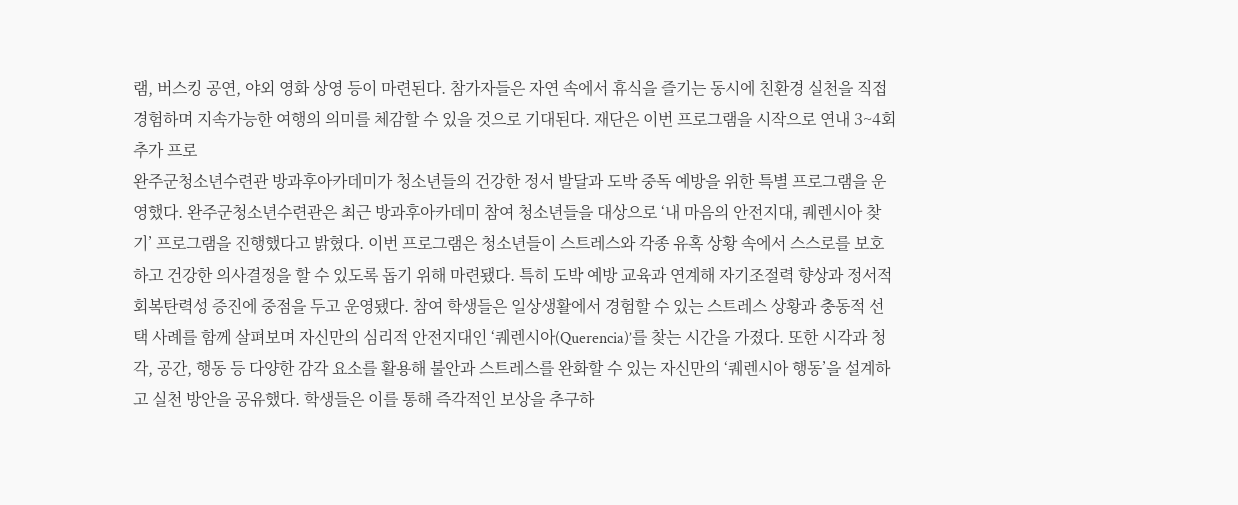램, 버스킹 공연, 야외 영화 상영 등이 마련된다. 참가자들은 자연 속에서 휴식을 즐기는 동시에 친환경 실천을 직접 경험하며 지속가능한 여행의 의미를 체감할 수 있을 것으로 기대된다. 재단은 이번 프로그램을 시작으로 연내 3~4회 추가 프로
완주군청소년수련관 방과후아카데미가 청소년들의 건강한 정서 발달과 도박 중독 예방을 위한 특별 프로그램을 운영했다. 완주군청소년수련관은 최근 방과후아카데미 참여 청소년들을 대상으로 ‘내 마음의 안전지대, 퀘렌시아 찾기’ 프로그램을 진행했다고 밝혔다. 이번 프로그램은 청소년들이 스트레스와 각종 유혹 상황 속에서 스스로를 보호하고 건강한 의사결정을 할 수 있도록 돕기 위해 마련됐다. 특히 도박 예방 교육과 연계해 자기조절력 향상과 정서적 회복탄력성 증진에 중점을 두고 운영됐다. 참여 학생들은 일상생활에서 경험할 수 있는 스트레스 상황과 충동적 선택 사례를 함께 살펴보며 자신만의 심리적 안전지대인 ‘퀘렌시아(Querencia)’를 찾는 시간을 가졌다. 또한 시각과 청각, 공간, 행동 등 다양한 감각 요소를 활용해 불안과 스트레스를 완화할 수 있는 자신만의 ‘퀘렌시아 행동’을 설계하고 실천 방안을 공유했다. 학생들은 이를 통해 즉각적인 보상을 추구하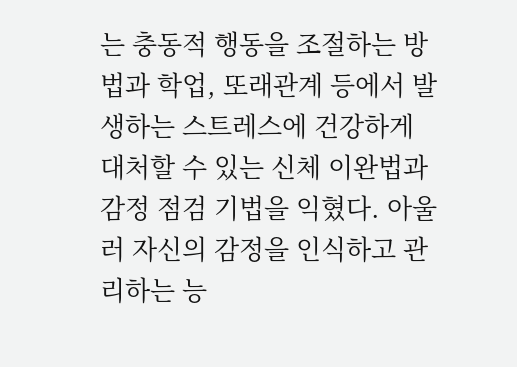는 충동적 행동을 조절하는 방법과 학업, 또래관계 등에서 발생하는 스트레스에 건강하게 대처할 수 있는 신체 이완법과 감정 점검 기법을 익혔다. 아울러 자신의 감정을 인식하고 관리하는 능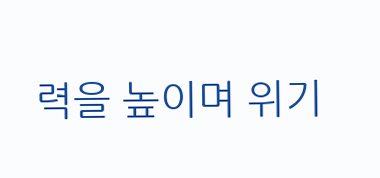력을 높이며 위기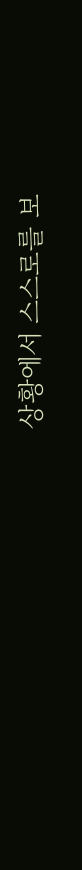상황에서 스스로를 보